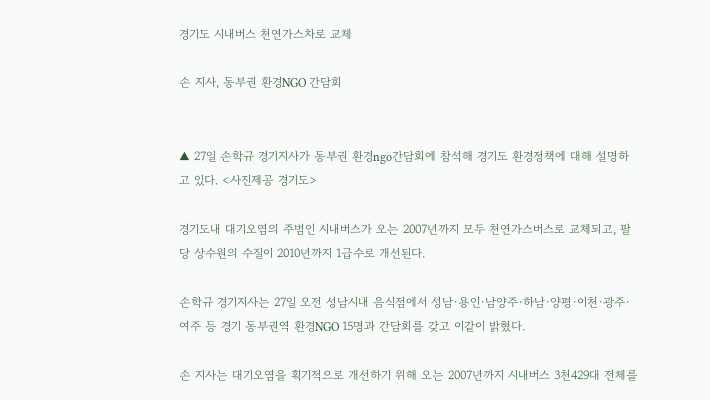경기도 시내버스 천연가스차로 교체

손 지사, 동부권 환경NGO 간담회


▲ 27일 손학규 경기지사가 동부권 환경ngo간담회에 참석해 경기도 환경정책에 대해 설명하고 있다. <사진제공 경기도>

경기도내 대기오염의 주범인 시내버스가 오는 2007년까지 모두 천연가스버스로 교체되고, 팔당 상수원의 수질이 2010년까지 1급수로 개선된다.

손학규 경기지사는 27일 오전 성남시내 음식점에서 성남·용인·남양주·하남·양평·이천·광주·여주 등 경기 동부권역 환경NGO 15명과 간담회를 갖고 이같이 밝혔다.

손 지사는 대기오염을 획기적으로 개선하기 위해 오는 2007년까지 시내버스 3천429대 전체를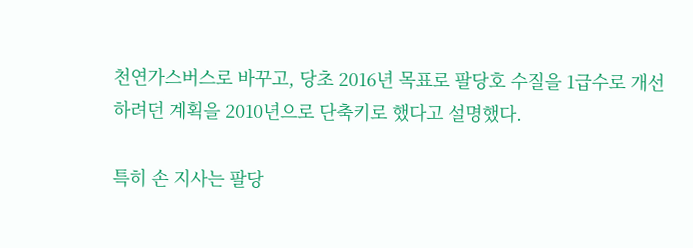천연가스버스로 바꾸고, 당초 2016년 목표로 팔당호 수질을 1급수로 개선하려던 계획을 2010년으로 단축키로 했다고 설명했다.

특히 손 지사는 팔당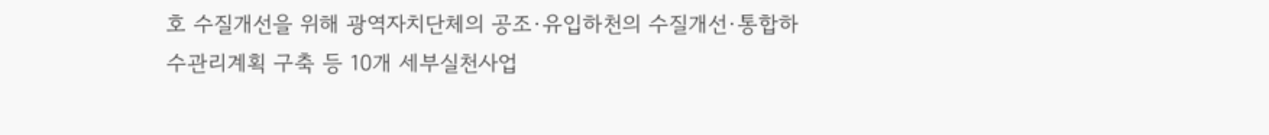호 수질개선을 위해 광역자치단체의 공조·유입하천의 수질개선·통합하수관리계획 구축 등 10개 세부실천사업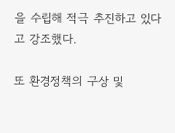을 수립해 적극 추진하고 있다고 강조했다.

또 환경정책의 구상 및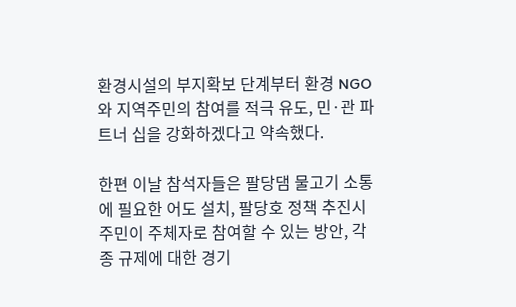환경시설의 부지확보 단계부터 환경 NGO와 지역주민의 참여를 적극 유도, 민·관 파트너 십을 강화하겠다고 약속했다.

한편 이날 참석자들은 팔당댐 물고기 소통에 필요한 어도 설치, 팔당호 정책 추진시 주민이 주체자로 참여할 수 있는 방안, 각종 규제에 대한 경기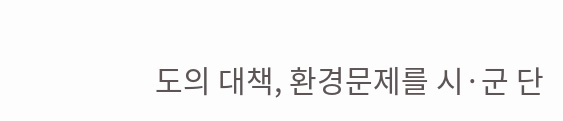도의 대책, 환경문제를 시·군 단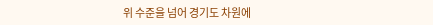위 수준을 넘어 경기도 차원에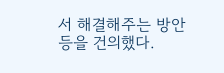서 해결해주는 방안 등을 건의했다.